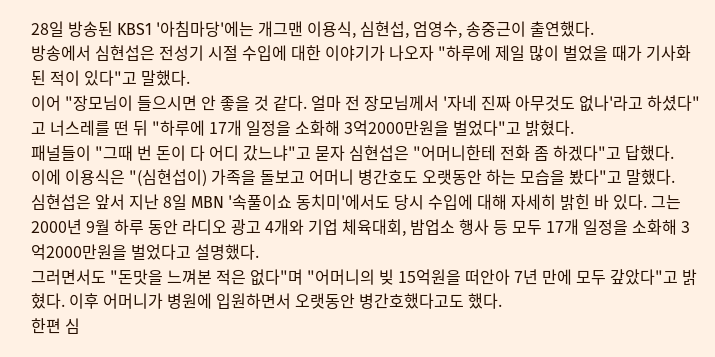28일 방송된 KBS1 '아침마당'에는 개그맨 이용식, 심현섭, 엄영수, 송중근이 출연했다.
방송에서 심현섭은 전성기 시절 수입에 대한 이야기가 나오자 "하루에 제일 많이 벌었을 때가 기사화된 적이 있다"고 말했다.
이어 "장모님이 들으시면 안 좋을 것 같다. 얼마 전 장모님께서 '자네 진짜 아무것도 없나'라고 하셨다"고 너스레를 떤 뒤 "하루에 17개 일정을 소화해 3억2000만원을 벌었다"고 밝혔다.
패널들이 "그때 번 돈이 다 어디 갔느냐"고 묻자 심현섭은 "어머니한테 전화 좀 하겠다"고 답했다.
이에 이용식은 "(심현섭이) 가족을 돌보고 어머니 병간호도 오랫동안 하는 모습을 봤다"고 말했다.
심현섭은 앞서 지난 8일 MBN '속풀이쇼 동치미'에서도 당시 수입에 대해 자세히 밝힌 바 있다. 그는 2000년 9월 하루 동안 라디오 광고 4개와 기업 체육대회, 밤업소 행사 등 모두 17개 일정을 소화해 3억2000만원을 벌었다고 설명했다.
그러면서도 "돈맛을 느껴본 적은 없다"며 "어머니의 빚 15억원을 떠안아 7년 만에 모두 갚았다"고 밝혔다. 이후 어머니가 병원에 입원하면서 오랫동안 병간호했다고도 했다.
한편 심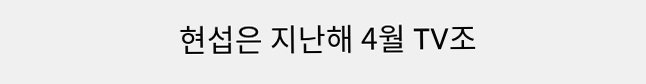현섭은 지난해 4월 TV조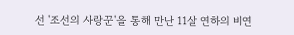선 '조선의 사랑꾼'을 통해 만난 11살 연하의 비연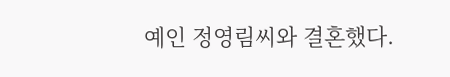예인 정영림씨와 결혼했다.